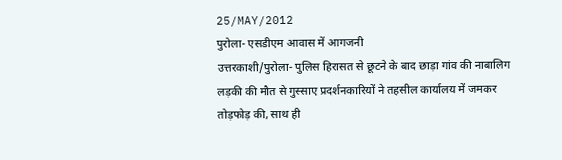25/MAY/2012
पुरोला- एसडीएम आवास में आगजनी
उत्तरकाशी/पुरोला- पुलिस हिरासत से छूटने के बाद छाड़ा गांव की नाबालिग लड़की की मौत से गुस्साए प्रदर्शनकारियों ने तहसील कार्यालय में जमकर तोड़फोड़ की, साथ ही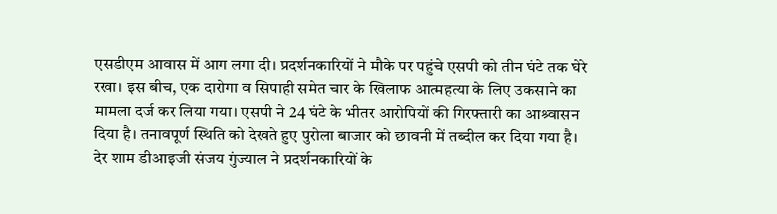एसडीएम आवास में आग लगा दी। प्रदर्शनकारियों ने मौके पर पहुंचे एसपी को तीन घंटे तक घेरे रखा। इस बीच, एक दारोगा व सिपाही समेत चार के खिलाफ आत्महत्या के लिए उकसाने का मामला दर्ज कर लिया गया। एसपी ने 24 घंटे के भीतर आरोपियों की गिरफ्तारी का आश्र्वासन दिया है। तनावपूर्ण स्थिति को देखते हुए पुरोला बाजार को छावनी में तब्दील कर दिया गया है। देर शाम डीआइजी संजय गुंज्याल ने प्रदर्शनकारियों के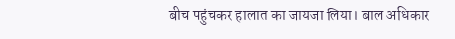बीच पहुंचकर हालात का जायजा लिया। बाल अधिकार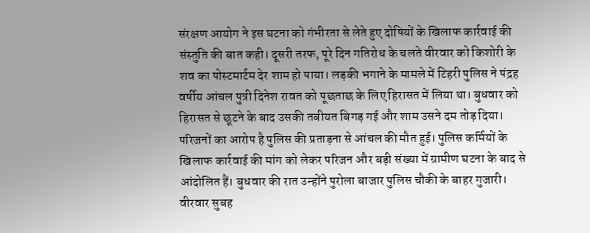संरक्षण आयोग ने इस घटना को गंभीरता से लेते हुए दोषियों के खिलाफ कार्रवाई की संस्तुति की बात कही। दूसरी तरफ, पूरे दिन गतिरोध के चलते वीरवार को किशोरी के शव का पोस्टमार्टम देर शाम हो पाया। लड़की भगाने के मामले में टिहरी पुलिस ने पंद्रह वर्षीय आंचल पुत्री दिनेश रावत को पूछताछ के लिए हिरासत में लिया था। बुधवार को हिरासत से छूटने के बाद उसकी तबीयत बिगड़ गई और शाम उसने दम तोड़ दिया। परिजनों का आरोप है पुलिस की प्रताड़ना से आंचल की मौत हुई। पुलिस कर्मियों के खिलाफ कार्रवाई की मांग को लेकर परिजन और बड़ी संख्या में ग्रामीण घटना के बाद से आंदोलित हैं। बुधवार की रात उन्होंने पुरोला बाजार पुलिस चौकी के बाहर गुजारी। वीरवार सुबह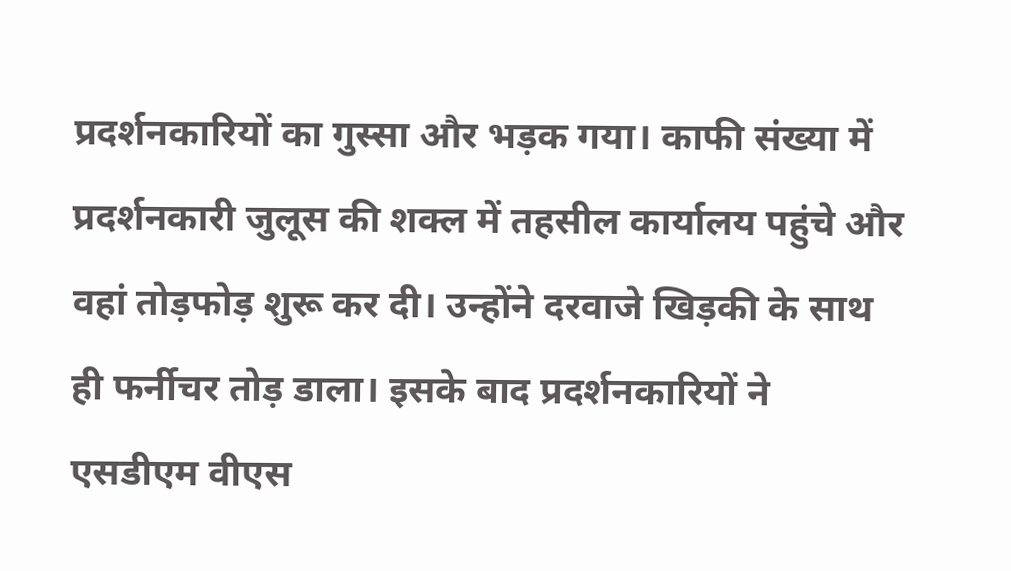प्रदर्शनकारियों का गुस्सा और भड़क गया। काफी संख्या में प्रदर्शनकारी जुलूस की शक्ल में तहसील कार्यालय पहुंचे और वहां तोड़फोड़ शुरू कर दी। उन्होंने दरवाजे खिड़की के साथ ही फर्नीचर तोड़ डाला। इसके बाद प्रदर्शनकारियों ने एसडीएम वीएस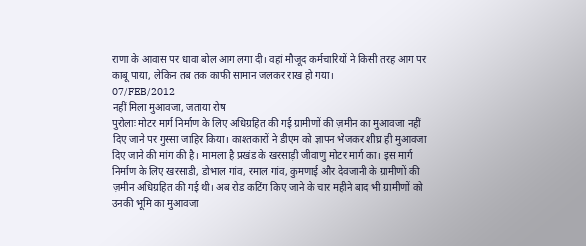राणा के आवास पर धावा बोल आग लगा दी। वहां मौजूद कर्मचारियों ने किसी तरह आग पर काबू पाया, लेकिन तब तक काफी सामान जलकर राख हो गया।
07/FEB/2012
नहीं मिला मुआवजा, जताया रोष
पुरोलाः मोटर मार्ग निर्माण के लिए अधिग्रहित की गई ग्रामीणों की ज़मीन का मुआवजा नहीं दिए जाने पर गुस्सा जाहिर किया। काश्तकारों ने डीएम को ज्ञापन भेजकर शीघ्र ही मुआवजा दिए जाने की मांग की है। मामला है प्रखंड के खरसाड़ी जीवाणु मोटर मार्ग का। इस मार्ग निर्माण के लिए खरसाडी, डोभाल गांव, रमाल गांव, कुमणाई और देवजानी के ग्रामीणों की ज़मीन अधिग्रहित की गई थी। अब रोड कटिंग किए जाने के चार महीने बाद भी ग्रामीणों को उनकी भूमि का मुआवजा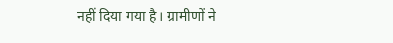नहीं दिया गया है। ग्रामीणों ने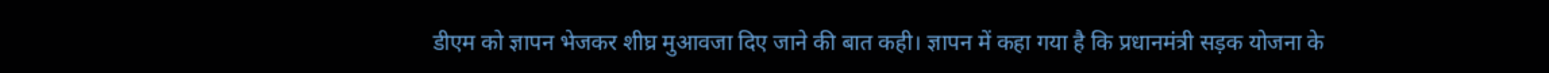डीएम को ज्ञापन भेजकर शीघ्र मुआवजा दिए जाने की बात कही। ज्ञापन में कहा गया है कि प्रधानमंत्री सड़क योजना के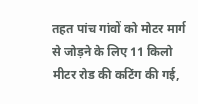तहत पांच गांवों को मोटर मार्ग से जोड़ने के लिए 11 किलो मीटर रोड की कटिंग की गई,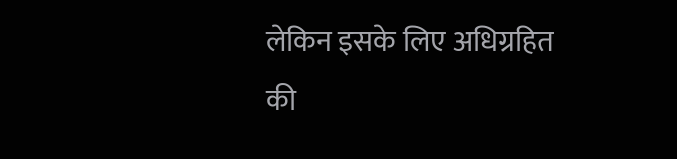लेकिन इसके लिए अधिग्रहित की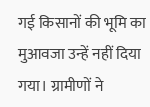गई किसानों की भूमि का मुआवजा उन्हें नहीं दिया गया। ग्रामीणों ने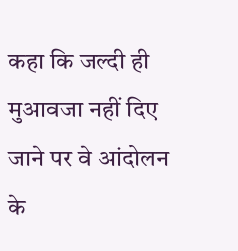कहा कि जल्दी ही मुआवजा नहीं दिए जाने पर वे आंदोलन के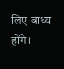लिए बाध्य होंगे।